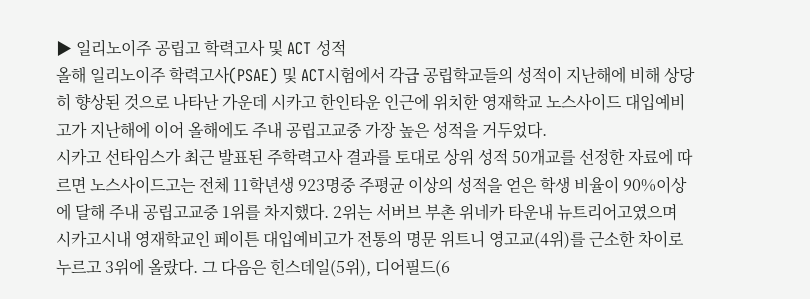▶ 일리노이주 공립고 학력고사 및 ACT 성적
올해 일리노이주 학력고사(PSAE) 및 ACT시험에서 각급 공립학교들의 성적이 지난해에 비해 상당히 향상된 것으로 나타난 가운데 시카고 한인타운 인근에 위치한 영재학교 노스사이드 대입예비고가 지난해에 이어 올해에도 주내 공립고교중 가장 높은 성적을 거두었다.
시카고 선타임스가 최근 발표된 주학력고사 결과를 토대로 상위 성적 50개교를 선정한 자료에 따르면 노스사이드고는 전체 11학년생 923명중 주평균 이상의 성적을 얻은 학생 비율이 90%이상에 달해 주내 공립고교중 1위를 차지했다. 2위는 서버브 부촌 위네카 타운내 뉴트리어고였으며 시카고시내 영재학교인 페이튼 대입예비고가 전통의 명문 위트니 영고교(4위)를 근소한 차이로 누르고 3위에 올랐다. 그 다음은 힌스데일(5위), 디어필드(6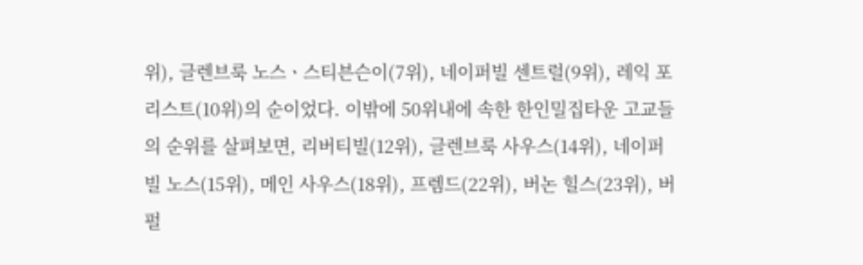위), 글렌브룩 노스ㆍ스티븐슨이(7위), 네이퍼빌 센트럴(9위), 레익 포리스트(10위)의 순이었다. 이밖에 50위내에 속한 한인밀집타운 고교들의 순위를 살펴보면, 리버티빌(12위), 글렌브룩 사우스(14위), 네이퍼빌 노스(15위), 메인 사우스(18위), 프렘드(22위), 버논 힐스(23위), 버펄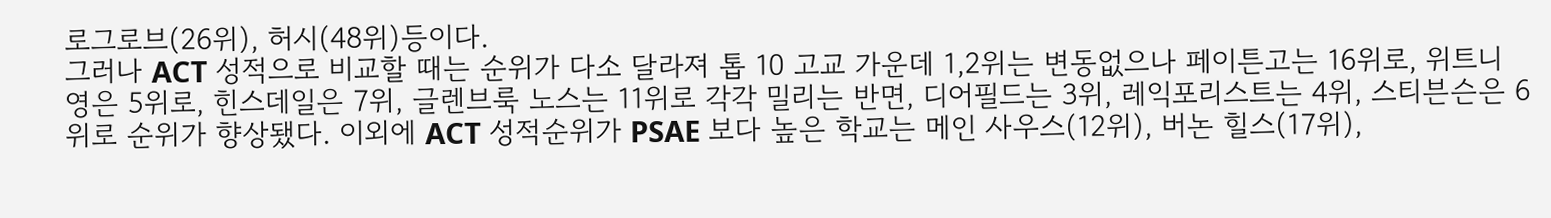로그로브(26위), 허시(48위)등이다.
그러나 ACT 성적으로 비교할 때는 순위가 다소 달라져 톱 10 고교 가운데 1,2위는 변동없으나 페이튼고는 16위로, 위트니 영은 5위로, 힌스데일은 7위, 글렌브룩 노스는 11위로 각각 밀리는 반면, 디어필드는 3위, 레익포리스트는 4위, 스티븐슨은 6위로 순위가 향상됐다. 이외에 ACT 성적순위가 PSAE 보다 높은 학교는 메인 사우스(12위), 버논 힐스(17위),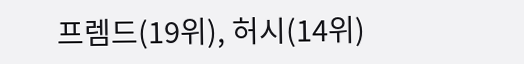프렘드(19위), 허시(14위)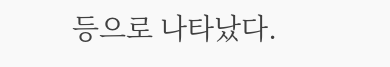등으로 나타났다.